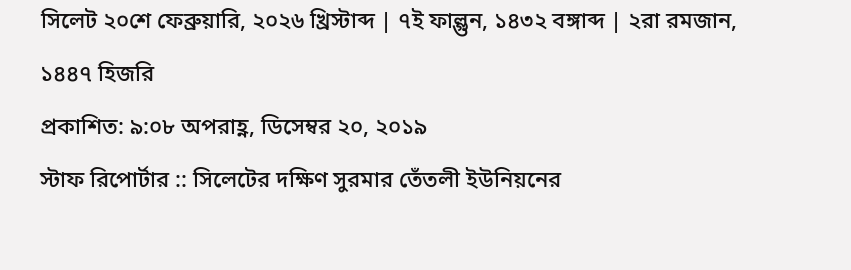সিলেট ২০শে ফেব্রুয়ারি, ২০২৬ খ্রিস্টাব্দ | ৭ই ফাল্গুন, ১৪৩২ বঙ্গাব্দ | ২রা রমজান, ১৪৪৭ হিজরি
প্রকাশিত: ৯:০৮ অপরাহ্ণ, ডিসেম্বর ২০, ২০১৯
স্টাফ রিপোর্টার :: সিলেটের দক্ষিণ সুরমার তেঁতলী ইউনিয়নের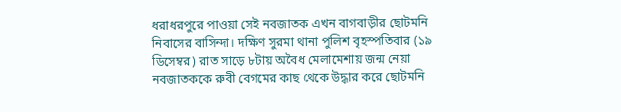ধরাধরপুরে পাওয়া সেই নবজাতক এখন বাগবাড়ীর ছোটমনি নিবাসের বাসিন্দা। দক্ষিণ সুরমা থানা পুলিশ বৃহস্পতিবার (১৯ ডিসেম্বর) রাত সাড়ে ৮টায় অবৈধ মেলামেশায় জন্ম নেয়া নবজাতককে রুবী বেগমের কাছ থেকে উদ্ধার করে ছোটমনি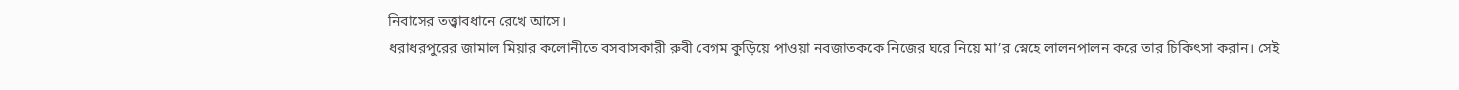নিবাসের তত্ত্বাবধানে রেখে আসে।
ধরাধরপুরের জামাল মিয়ার কলোনীতে বসবাসকারী রুবী বেগম কুড়িয়ে পাওয়া নবজাতককে নিজের ঘরে নিয়ে মা’র স্নেহে লালনপালন করে তার চিকিৎসা করান। সেই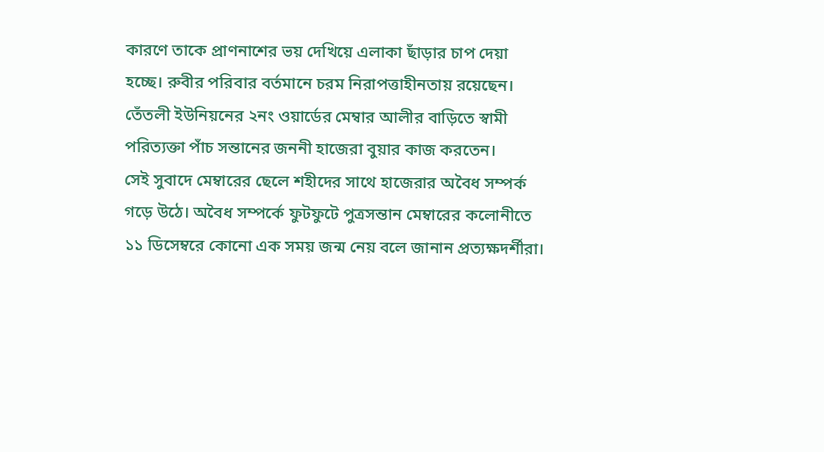কারণে তাকে প্রাণনাশের ভয় দেখিয়ে এলাকা ছাঁড়ার চাপ দেয়া হচ্ছে। রুবীর পরিবার বর্তমানে চরম নিরাপত্তাহীনতায় রয়েছেন। তেঁতলী ইউনিয়নের ২নং ওয়ার্ডের মেম্বার আলীর বাড়িতে স্বামী পরিত্যক্তা পাঁচ সন্তানের জননী হাজেরা বুয়ার কাজ করতেন।
সেই সুবাদে মেম্বারের ছেলে শহীদের সাথে হাজেরার অবৈধ সম্পর্ক গড়ে উঠে। অবৈধ সম্পর্কে ফুটফুটে পুত্রসন্তান মেম্বারের কলোনীতে ১১ ডিসেম্বরে কোনো এক সময় জন্ম নেয় বলে জানান প্রত্যক্ষদর্শীরা।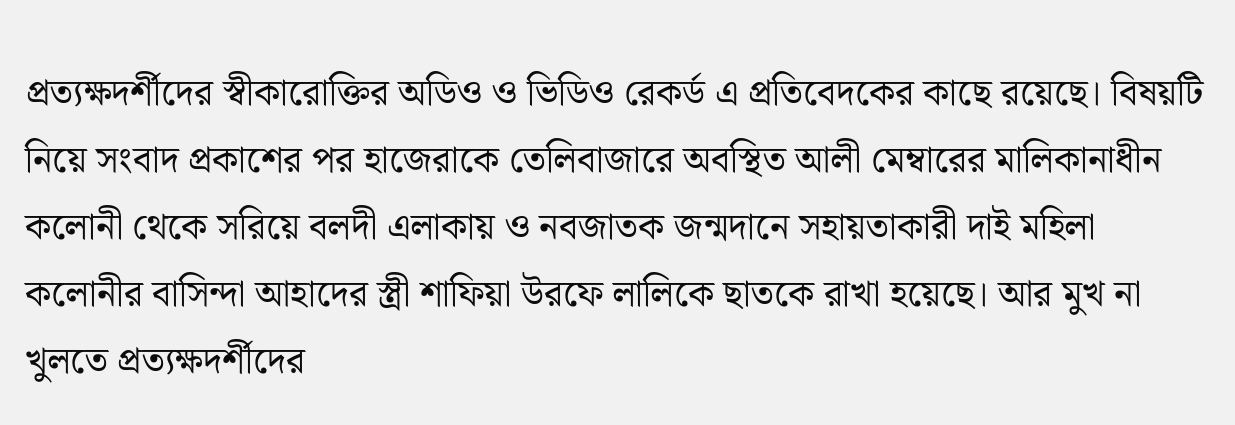প্রত্যক্ষদর্শীদের স্বীকারোক্তির অডিও ও ভিডিও রেকর্ড এ প্রতিবেদকের কাছে রয়েছে। বিষয়টি নিয়ে সংবাদ প্রকাশের পর হাজেরাকে তেলিবাজারে অবস্থিত আলী মেম্বারের মালিকানাধীন কলোনী থেকে সরিয়ে বলদী এলাকায় ও নবজাতক জন্মদানে সহায়তাকারী দাই মহিলা কলোনীর বাসিন্দা আহাদের স্ত্রী শাফিয়া উরফে লালিকে ছাতকে রাখা হয়েছে। আর মুখ না খুলতে প্রত্যক্ষদর্শীদের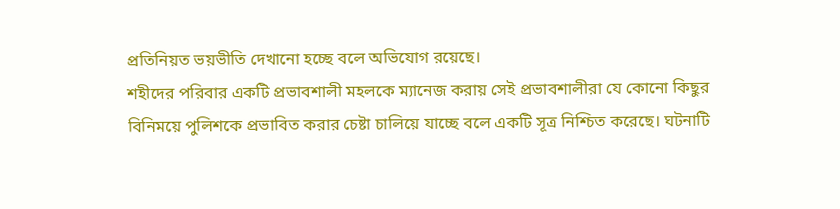প্রতিনিয়ত ভয়ভীতি দেখানো হচ্ছে বলে অভিযোগ রয়েছে।
শহীদের পরিবার একটি প্রভাবশালী মহলকে ম্যানেজ করায় সেই প্রভাবশালীরা যে কোনো কিছুর বিনিময়ে পুলিশকে প্রভাবিত করার চেষ্টা চালিয়ে যাচ্ছে বলে একটি সূত্র নিশ্চিত করেছে। ঘটনাটি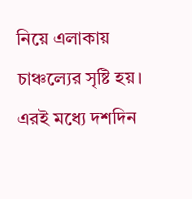নিয়ে এলাকায় চাঞ্চল্যের সৃষ্টি হয়। এরই মধ্যে দশদিন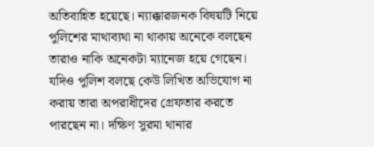অতিবাহিত হয়েছে। ন্যাক্কারজনক বিষয়টি নিয়ে পুলিশের মাথাব্যথা না থাকায় অনেকে বলছেন তারাও নাকি অনেকটা ম্যানেজ হয়ে গেছেন। যদিও পুলিশ বলছে কেউ লিখিত অভিযোগ না করায় তারা অপরাধীদের গ্রেফতার করতে পারছেন না। দক্ষিণ সুরমা থানার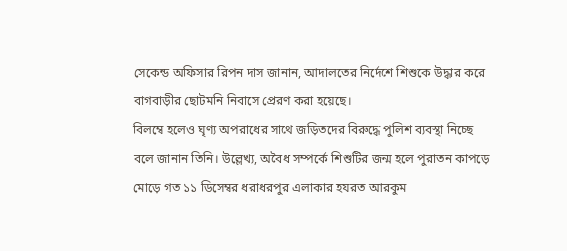সেকেন্ড অফিসার রিপন দাস জানান, আদালতের নির্দেশে শিশুকে উদ্ধার করে বাগবাড়ীর ছোটমনি নিবাসে প্রেরণ করা হয়েছে।
বিলম্বে হলেও ঘৃণ্য অপরাধের সাথে জড়িতদের বিরুদ্ধে পুলিশ ব্যবস্থা নিচ্ছে বলে জানান তিনি। উল্লেখ্য, অবৈধ সম্পর্কে শিশুটির জন্ম হলে পুরাতন কাপড়ে মোড়ে গত ১১ ডিসেম্বর ধরাধরপুর এলাকার হযরত আরকুম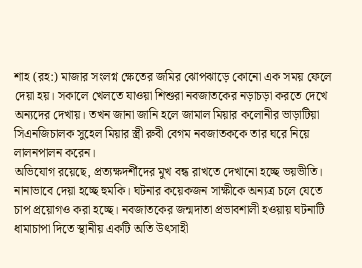শাহ (রহ:) মাজার সংলগ্ন ক্ষেতের জমির ঝোপঝাড়ে কোনো এক সময় ফেলে দেয়া হয়। সকালে খেলতে যাওয়া শিশুরা নবজাতকের নড়াচড়া করতে দেখে অন্যদের দেখায়। তখন জানা জানি হলে জামাল মিয়ার কলোনীর ভাড়াটিয়া সিএনজিচালক সুহেল মিয়ার স্ত্রী রুবী বেগম নবজাতককে তার ঘরে নিয়ে লালনপালন করেন।
অভিযোগ রয়েছে, প্রত্যক্ষদর্শীদের মুখ বন্ধ রাখতে দেখানো হচ্ছে ভয়ভীতি। নানাভাবে দেয়া হচ্ছে হুমকি। ঘটনার কয়েকজন সাক্ষীকে অন্যত্র চলে যেতে চাপ প্রয়োগও করা হচ্ছে। নবজাতকের জন্মদাতা প্রভাবশালী হওয়ায় ঘটনাটি ধামাচাপা দিতে স্থানীয় একটি অতি উৎসাহী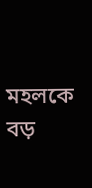মহলকে বড়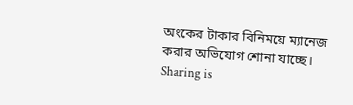অংকের টাকার বিনিময়ে ম্যানেজ করার অভিযোগ শোনা যাচ্ছে।
Sharing is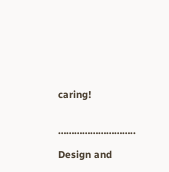caring!


………………………..

Design and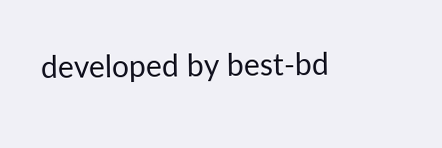developed by best-bd